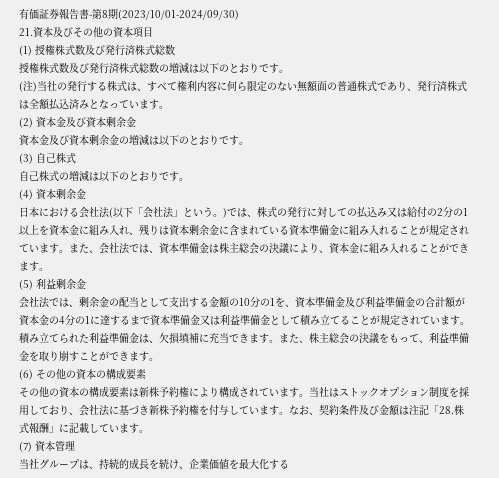有価証券報告書-第8期(2023/10/01-2024/09/30)
21.資本及びその他の資本項目
(1) 授権株式数及び発行済株式総数
授権株式数及び発行済株式総数の増減は以下のとおりです。
(注)当社の発行する株式は、すべて権利内容に何ら限定のない無額面の普通株式であり、発行済株式は全額払込済みとなっています。
(2) 資本金及び資本剰余金
資本金及び資本剰余金の増減は以下のとおりです。
(3) 自己株式
自己株式の増減は以下のとおりです。
(4) 資本剰余金
日本における会社法(以下「会社法」という。)では、株式の発行に対しての払込み又は給付の2分の1以上を資本金に組み入れ、残りは資本剰余金に含まれている資本準備金に組み入れることが規定されています。また、会社法では、資本準備金は株主総会の決議により、資本金に組み入れることができます。
(5) 利益剰余金
会社法では、剰余金の配当として支出する金額の10分の1を、資本準備金及び利益準備金の合計額が資本金の4分の1に達するまで資本準備金又は利益準備金として積み立てることが規定されています。積み立てられた利益準備金は、欠損填補に充当できます。また、株主総会の決議をもって、利益準備金を取り崩すことができます。
(6) その他の資本の構成要素
その他の資本の構成要素は新株予約権により構成されています。当社はストックオプション制度を採用しており、会社法に基づき新株予約権を付与しています。なお、契約条件及び金額は注記「28.株式報酬」に記載しています。
(7) 資本管理
当社グループは、持続的成長を続け、企業価値を最大化する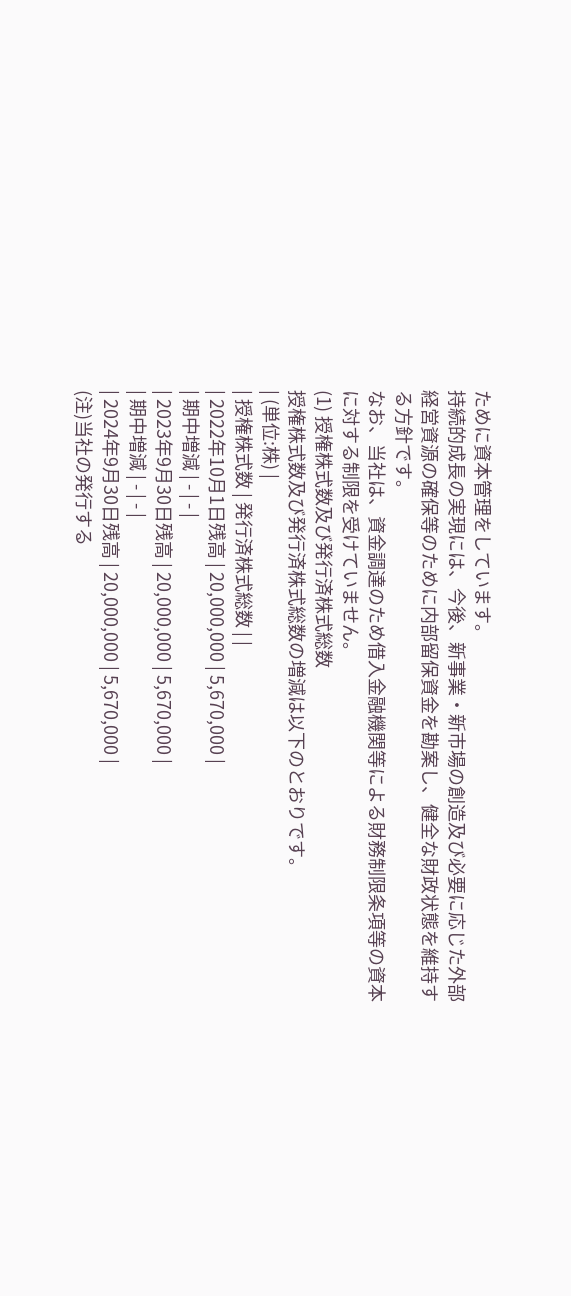ために資本管理をしています。
持続的成長の実現には、今後、新事業・新市場の創造及び必要に応じた外部経営資源の確保等のために内部留保資金を勘案し、健全な財政状態を維持する方針です。
なお、当社は、資金調達のため借入金融機関等による財務制限条項等の資本に対する制限を受けていません。
(1) 授権株式数及び発行済株式総数
授権株式数及び発行済株式総数の増減は以下のとおりです。
| (単位:株) |
| 授権株式数 | 発行済株式総数 | |
| 2022年10月1日残高 | 20,000,000 | 5,670,000 |
| 期中増減 | - | - |
| 2023年9月30日残高 | 20,000,000 | 5,670,000 |
| 期中増減 | - | - |
| 2024年9月30日残高 | 20,000,000 | 5,670,000 |
(注)当社の発行する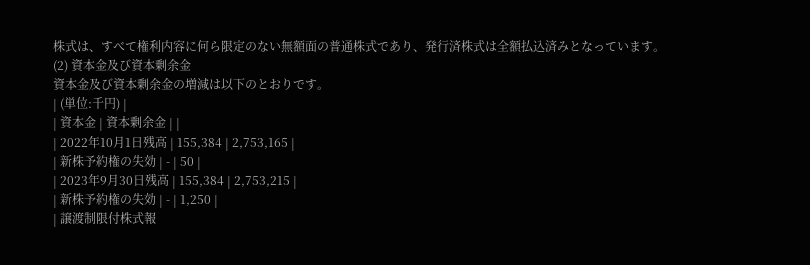株式は、すべて権利内容に何ら限定のない無額面の普通株式であり、発行済株式は全額払込済みとなっています。
(2) 資本金及び資本剰余金
資本金及び資本剰余金の増減は以下のとおりです。
| (単位:千円) |
| 資本金 | 資本剰余金 | |
| 2022年10月1日残高 | 155,384 | 2,753,165 |
| 新株予約権の失効 | - | 50 |
| 2023年9月30日残高 | 155,384 | 2,753,215 |
| 新株予約権の失効 | - | 1,250 |
| 譲渡制限付株式報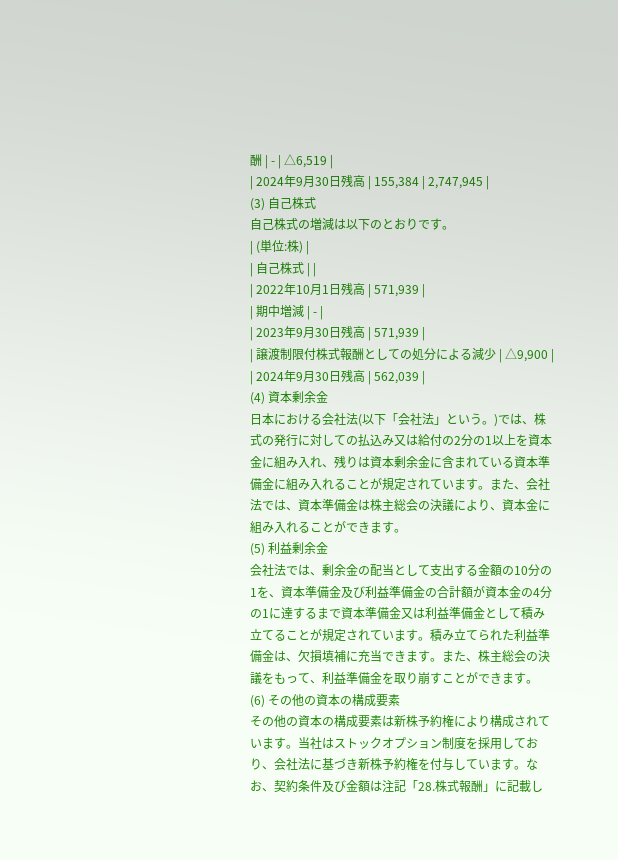酬 | - | △6,519 |
| 2024年9月30日残高 | 155,384 | 2,747,945 |
(3) 自己株式
自己株式の増減は以下のとおりです。
| (単位:株) |
| 自己株式 | |
| 2022年10月1日残高 | 571,939 |
| 期中増減 | - |
| 2023年9月30日残高 | 571,939 |
| 譲渡制限付株式報酬としての処分による減少 | △9,900 |
| 2024年9月30日残高 | 562,039 |
(4) 資本剰余金
日本における会社法(以下「会社法」という。)では、株式の発行に対しての払込み又は給付の2分の1以上を資本金に組み入れ、残りは資本剰余金に含まれている資本準備金に組み入れることが規定されています。また、会社法では、資本準備金は株主総会の決議により、資本金に組み入れることができます。
(5) 利益剰余金
会社法では、剰余金の配当として支出する金額の10分の1を、資本準備金及び利益準備金の合計額が資本金の4分の1に達するまで資本準備金又は利益準備金として積み立てることが規定されています。積み立てられた利益準備金は、欠損填補に充当できます。また、株主総会の決議をもって、利益準備金を取り崩すことができます。
(6) その他の資本の構成要素
その他の資本の構成要素は新株予約権により構成されています。当社はストックオプション制度を採用しており、会社法に基づき新株予約権を付与しています。なお、契約条件及び金額は注記「28.株式報酬」に記載し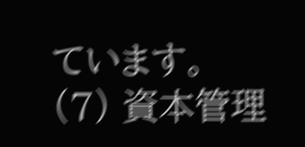ています。
(7) 資本管理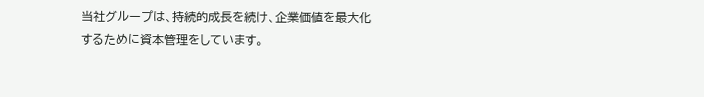当社グループは、持続的成長を続け、企業価値を最大化するために資本管理をしています。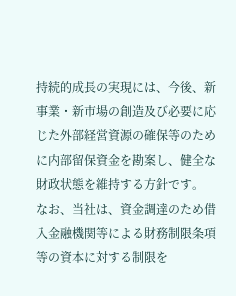持続的成長の実現には、今後、新事業・新市場の創造及び必要に応じた外部経営資源の確保等のために内部留保資金を勘案し、健全な財政状態を維持する方針です。
なお、当社は、資金調達のため借入金融機関等による財務制限条項等の資本に対する制限を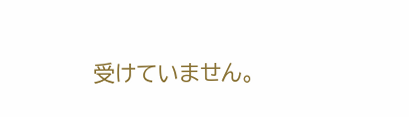受けていません。